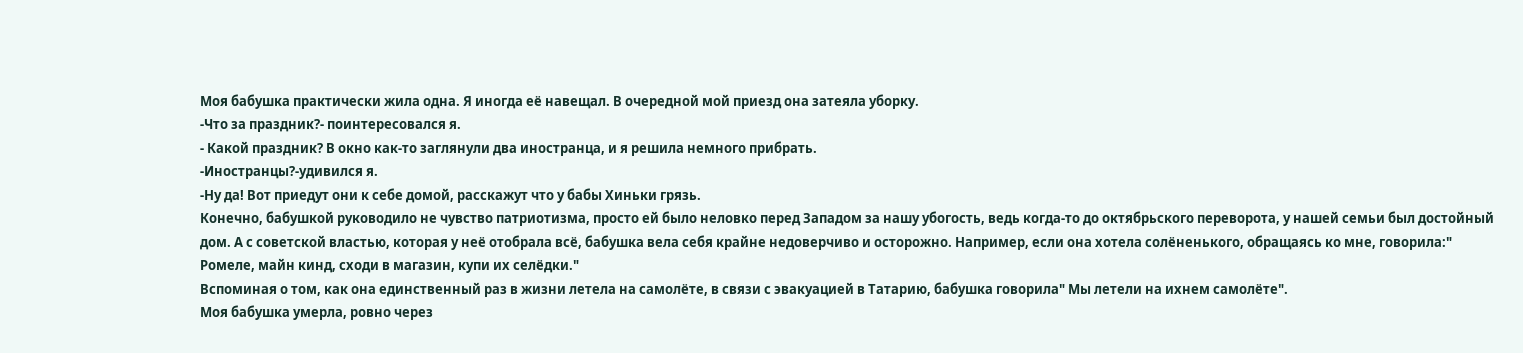Моя бабушка практически жила одна. Я иногда её навещал. В очередной мой приезд она затеяла уборку.
-Что за праздник?- поинтересовался я.
- Какой праздник? В окно как-то заглянули два иностранца, и я решила немного прибрать.
-Иностранцы?-удивился я.
-Ну да! Вот приедут они к себе домой, расскажут что у бабы Хиньки грязь.
Конечно, бабушкой руководило не чувство патриотизма, просто ей было неловко перед Западом за нашу убогость, ведь когда-то до октябрьского переворота, у нашей семьи был достойный дом. А с советской властью, которая у неё отобрала всё, бабушка вела себя крайне недоверчиво и осторожно. Например, если она хотела солёненького, обращаясь ко мне, говорила:" Ромеле, майн кинд, сходи в магазин, купи их селёдки."
Вспоминая о том, как она единственный раз в жизни летела на самолёте, в связи с эвакуацией в Татарию, бабушка говорила" Мы летели на ихнем самолёте".
Моя бабушка умерла, ровно через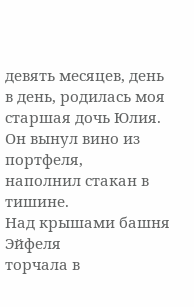девять месяцев, день в день, родилась моя старшая дочь Юлия.
Он вынул вино из портфеля,
наполнил стакан в тишине.
Над крышами башня Эйфеля
торчала в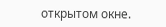открытом окне.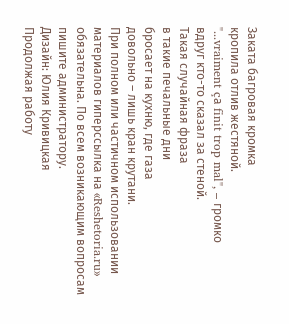Заката багровая кромка
кропила отлив жестяной.
"...vraiment çа finit trop mal", – громко
вдруг кто-то сказал за стеной.
Такая случайная фраза
в такие печальные дни
бросает на кухню, где газа
довольно – лишь кран крутани.
При полном или частичном использовании материалов гиперссылка на «Reshetoria.ru» обязательна. По всем возникающим вопросам пишите администратору.
Дизайн: Юлия Кривицкая
Продолжая работу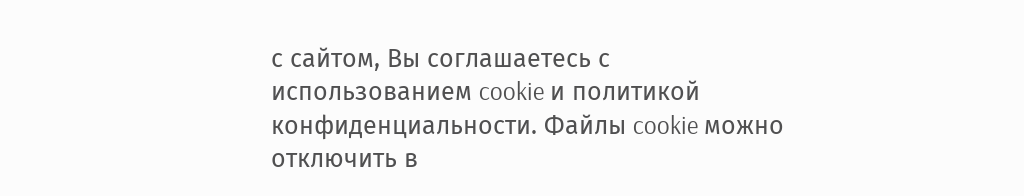с сайтом, Вы соглашаетесь с использованием cookie и политикой конфиденциальности. Файлы cookie можно отключить в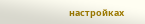настройках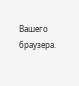Вашего браузера.